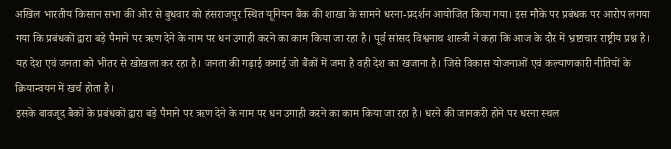अखिल भारतीय किसान सभा की ओर से बुधवार को हंसराजपुर स्थित यूनियन बैंक की शाखा के सामने धरना-प्रदर्शन आयोजित किया गया। इस मौके पर प्रबंधक पर आरोप लगया गया कि प्रबंधकों द्वारा बड़े पैमाने पर ऋण देने के नाम पर धन उगाही करने का काम किया जा रहा है। पूर्व सांसद विश्वनाथ शास्त्री ने कहा कि आज के दौर में भ्रष्टाचार राष्ट्रीय प्रश्न है। यह देश एवं जनता को भीतर से खोखला कर रहा है। जनता की गढ़ाई कमाई जो बैंकों में जमा है वही देश का खजाना है। जिसे विकास योजनाओं एवं कल्याणकारी नीतियों के क्रियान्वयन में खर्च होता है।
इसके बावजूद बैकों के प्रबंधकों द्वारा बड़े पैमाने पर ऋण देने के नाम पर धन उगाही करने का काम किया जा रहा है। धरने की जानकरी होने पर धरना स्थल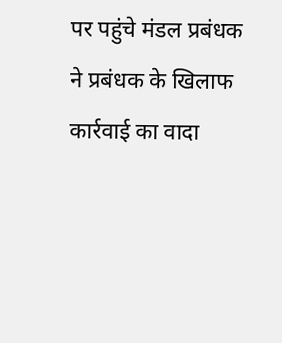पर पहुंचे मंडल प्रबंधक ने प्रबंधक के खिलाफ कार्रवाई का वादा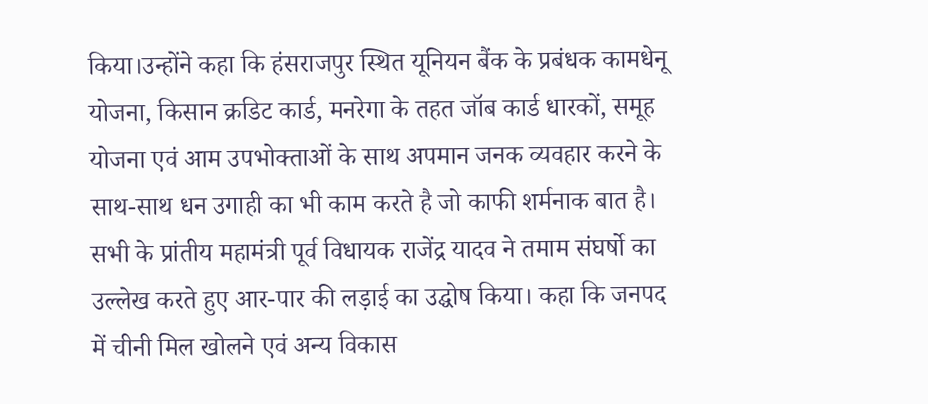किया।उन्होंने कहा कि हंसराजपुर स्थित यूनियन बैंक के प्रबंधक कामधेनू योजना, किसान क्रडिट कार्ड, मनरेगा के तहत जॉब कार्ड धारकों, समूह योजना एवं आम उपभोक्ताओं के साथ अपमान जनक व्यवहार करने के साथ-साथ धन उगाही का भी काम करते है जो काफी शर्मनाक बात है।
सभी के प्रांतीय महामंत्री पूर्व विधायक राजेंद्र यादव ने तमाम संघर्षो का उल्लेख करते हुए आर-पार की लड़ाई का उद्घोष किया। कहा कि जनपद में चीनी मिल खोलने एवं अन्य विकास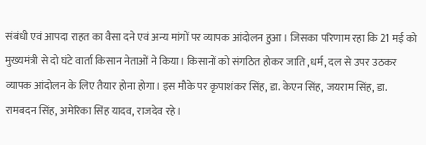संबंधी एवं आपदा राहत का वैसा दने एवं अन्य मांगों पर व्यापक आंदोलन हुआ। जिसका परिणाम रहा कि 21 मई को मुख्यमंत्री से दो घंटे वार्ता किसान नेताओं ने किया। किसानों को संगठित होकर जाति ,धर्म, दल से उपर उठकर व्यापक आंदोलन के लिए तैयार होना होगा। इस मौके पर कृपाशंकर सिंह, डा. केएन सिंह, जयराम सिंह, डा. रामबदन सिंह, अमेरिका सिंह यादव, राजदेव रहे।